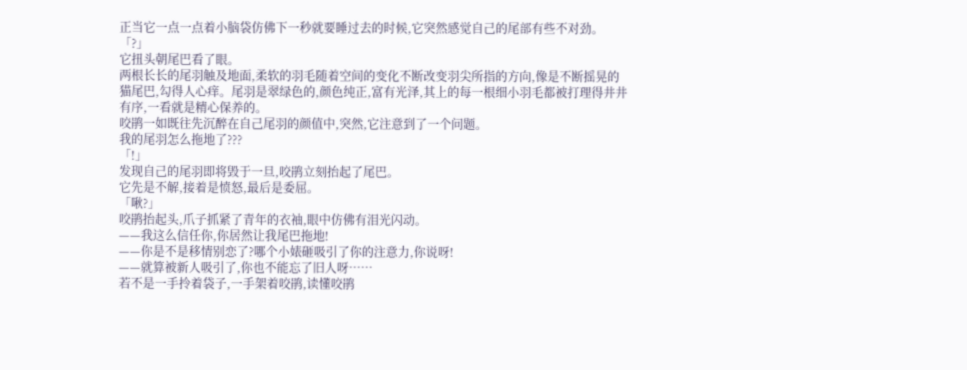正当它一点一点着小脑袋仿佛下一秒就要睡过去的时候,它突然感觉自己的尾部有些不对劲。
「?」
它扭头朝尾巴看了眼。
两根长长的尾羽触及地面,柔软的羽毛随着空间的变化不断改变羽尖所指的方向,像是不断摇晃的猫尾巴,勾得人心痒。尾羽是翠绿色的,颜色纯正,富有光泽,其上的每一根细小羽毛都被打理得井井有序,一看就是精心保养的。
咬鹃一如既往先沉醉在自己尾羽的颜值中,突然,它注意到了一个问题。
我的尾羽怎么拖地了???
「!」
发现自己的尾羽即将毁于一旦,咬鹃立刻抬起了尾巴。
它先是不解,接着是愤怒,最后是委屈。
「啾?」
咬鹃抬起头,爪子抓紧了青年的衣袖,眼中仿佛有泪光闪动。
——我这么信任你,你居然让我尾巴拖地!
——你是不是移情别恋了?哪个小婊砸吸引了你的注意力,你说呀!
——就算被新人吸引了,你也不能忘了旧人呀……
若不是一手拎着袋子,一手架着咬鹃,读懂咬鹃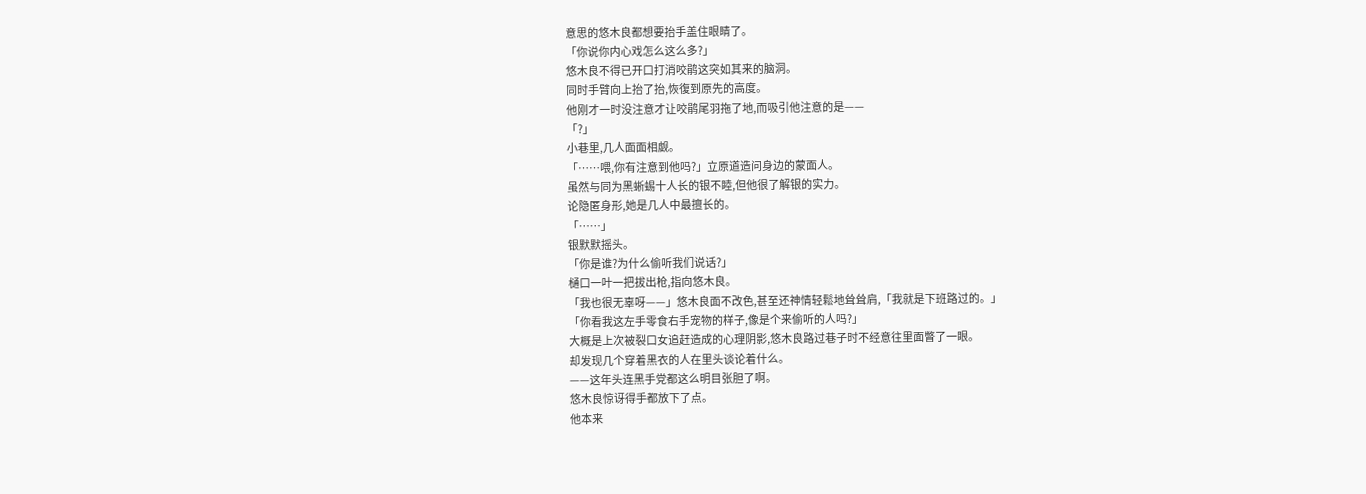意思的悠木良都想要抬手盖住眼睛了。
「你说你内心戏怎么这么多?」
悠木良不得已开口打消咬鹃这突如其来的脑洞。
同时手臂向上抬了抬,恢復到原先的高度。
他刚才一时没注意才让咬鹃尾羽拖了地,而吸引他注意的是——
「?」
小巷里,几人面面相觑。
「……喂,你有注意到他吗?」立原道造问身边的蒙面人。
虽然与同为黑蜥蜴十人长的银不睦,但他很了解银的实力。
论隐匿身形,她是几人中最擅长的。
「……」
银默默摇头。
「你是谁?为什么偷听我们说话?」
樋口一叶一把拔出枪,指向悠木良。
「我也很无辜呀——」悠木良面不改色,甚至还神情轻鬆地耸耸肩,「我就是下班路过的。」
「你看我这左手零食右手宠物的样子,像是个来偷听的人吗?」
大概是上次被裂口女追赶造成的心理阴影,悠木良路过巷子时不经意往里面瞥了一眼。
却发现几个穿着黑衣的人在里头谈论着什么。
——这年头连黑手党都这么明目张胆了啊。
悠木良惊讶得手都放下了点。
他本来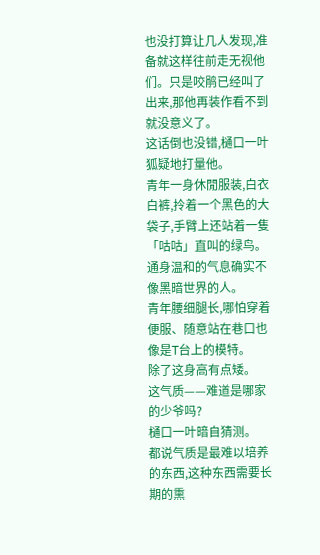也没打算让几人发现,准备就这样往前走无视他们。只是咬鹃已经叫了出来,那他再装作看不到就没意义了。
这话倒也没错,樋口一叶狐疑地打量他。
青年一身休閒服装,白衣白裤,拎着一个黑色的大袋子,手臂上还站着一隻「咕咕」直叫的绿鸟。
通身温和的气息确实不像黑暗世界的人。
青年腰细腿长,哪怕穿着便服、随意站在巷口也像是T台上的模特。
除了这身高有点矮。
这气质——难道是哪家的少爷吗?
樋口一叶暗自猜测。
都说气质是最难以培养的东西,这种东西需要长期的熏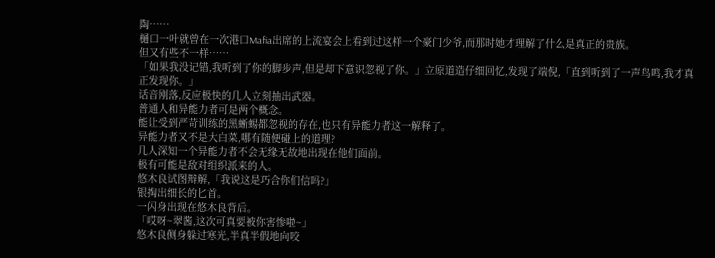陶……
樋口一叶就曾在一次港口Mafia出席的上流宴会上看到过这样一个豪门少爷,而那时她才理解了什么是真正的贵族。
但又有些不一样……
「如果我没记错,我听到了你的脚步声,但是却下意识忽视了你。」立原道造仔细回忆,发现了端倪,「直到听到了一声鸟鸣,我才真正发现你。」
话音刚落,反应极快的几人立刻抽出武器。
普通人和异能力者可是两个概念。
能让受到严苛训练的黑蜥蜴都忽视的存在,也只有异能力者这一解释了。
异能力者又不是大白菜,哪有随便碰上的道理?
几人深知一个异能力者不会无缘无故地出现在他们面前。
极有可能是敌对组织派来的人。
悠木良试图辩解,「我说这是巧合你们信吗?」
银掏出细长的匕首。
一闪身出现在悠木良背后。
「哎呀~翠酱,这次可真要被你害惨啦~」
悠木良侧身躲过寒光,半真半假地向咬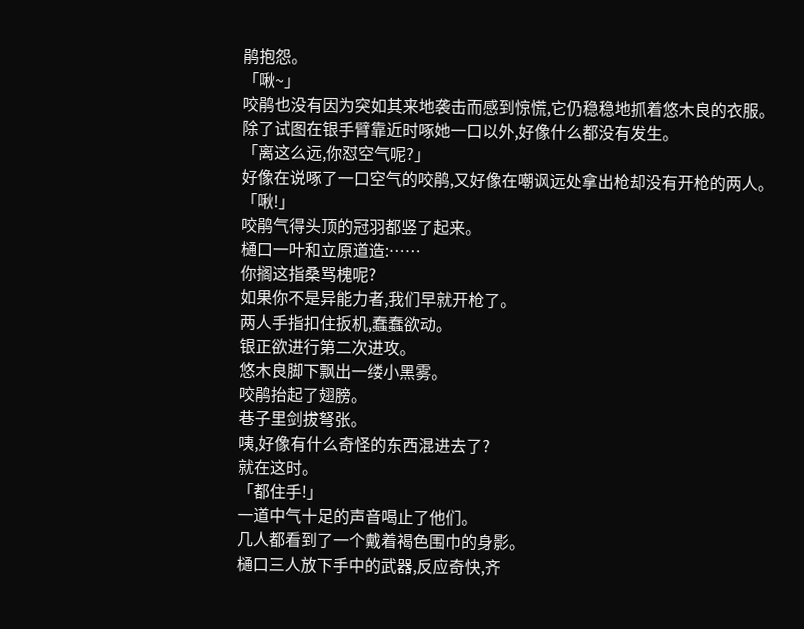鹃抱怨。
「啾~」
咬鹃也没有因为突如其来地袭击而感到惊慌,它仍稳稳地抓着悠木良的衣服。
除了试图在银手臂靠近时啄她一口以外,好像什么都没有发生。
「离这么远,你怼空气呢?」
好像在说啄了一口空气的咬鹃,又好像在嘲讽远处拿出枪却没有开枪的两人。
「啾!」
咬鹃气得头顶的冠羽都竖了起来。
樋口一叶和立原道造:……
你搁这指桑骂槐呢?
如果你不是异能力者,我们早就开枪了。
两人手指扣住扳机,蠢蠢欲动。
银正欲进行第二次进攻。
悠木良脚下飘出一缕小黑雾。
咬鹃抬起了翅膀。
巷子里剑拔弩张。
咦,好像有什么奇怪的东西混进去了?
就在这时。
「都住手!」
一道中气十足的声音喝止了他们。
几人都看到了一个戴着褐色围巾的身影。
樋口三人放下手中的武器,反应奇快,齐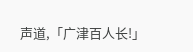声道,「广津百人长!」